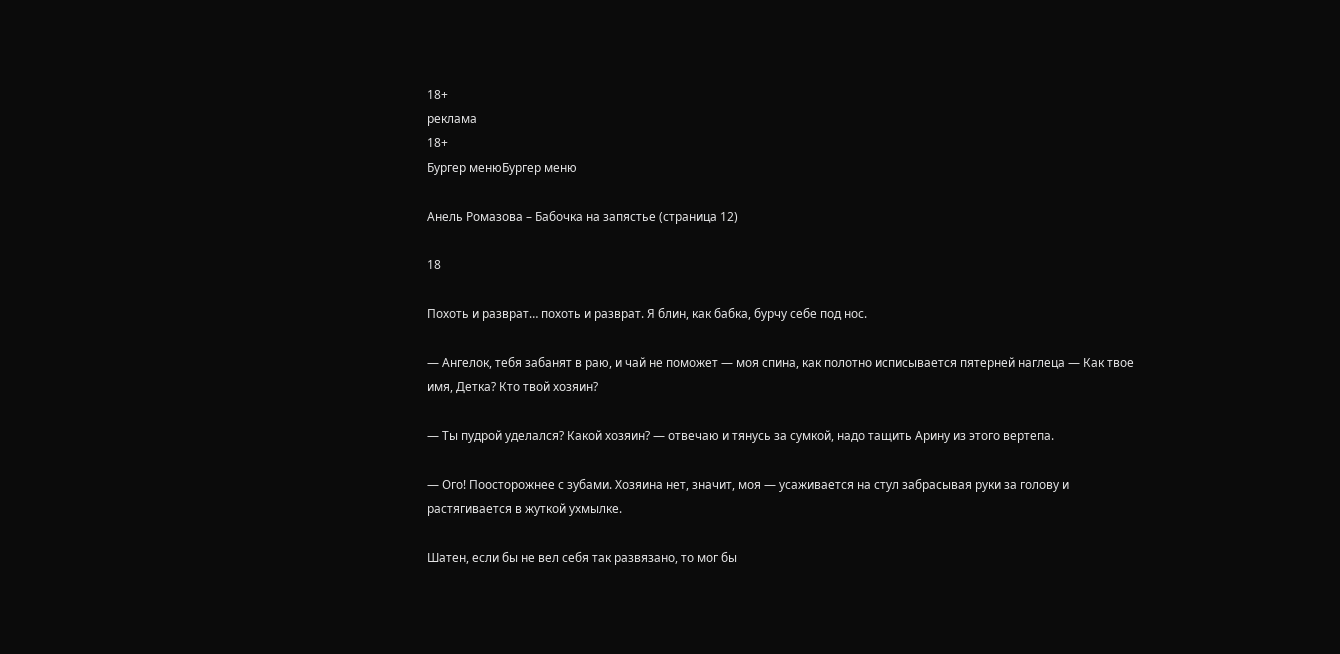18+
реклама
18+
Бургер менюБургер меню

Анель Ромазова – Бабочка на запястье (страница 12)

18

Похоть и разврат… похоть и разврат. Я блин, как бабка, бурчу себе под нос.

— Ангелок, тебя забанят в раю, и чай не поможет — моя спина, как полотно исписывается пятерней наглеца — Как твое имя, Детка? Кто твой хозяин?

— Ты пудрой уделался? Какой хозяин? — отвечаю и тянусь за сумкой, надо тащить Арину из этого вертепа.

— Ого! Поосторожнее с зубами. Хозяина нет, значит, моя — усаживается на стул забрасывая руки за голову и растягивается в жуткой ухмылке.

Шатен, если бы не вел себя так развязано, то мог бы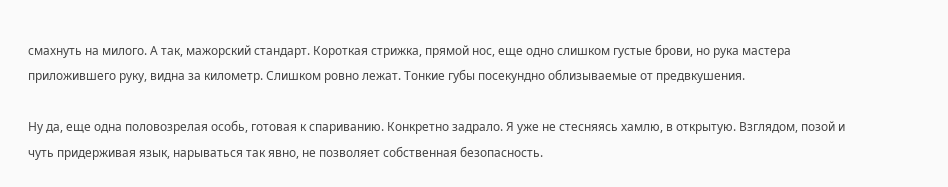смахнуть на милого. А так, мажорский стандарт. Короткая стрижка, прямой нос, еще одно слишком густые брови, но рука мастера приложившего руку, видна за километр. Слишком ровно лежат. Тонкие губы посекундно облизываемые от предвкушения.

Ну да, еще одна половозрелая особь, готовая к спариванию. Конкретно задрало. Я уже не стесняясь хамлю, в открытую. Взглядом, позой и чуть придерживая язык, нарываться так явно, не позволяет собственная безопасность.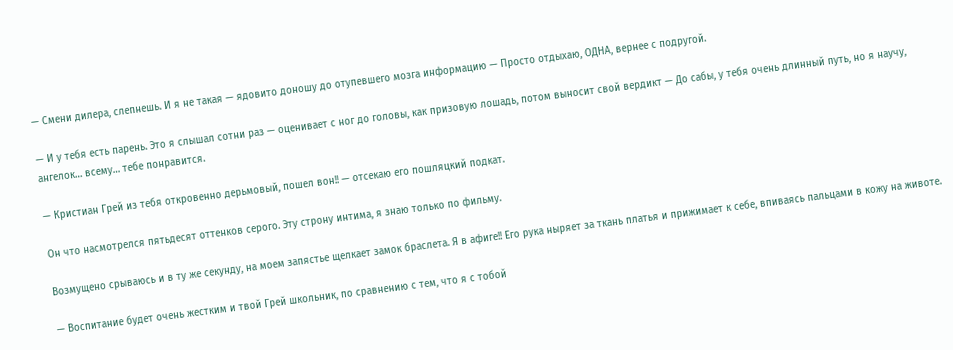— Смени дилера, слепнешь. И я не такая — ядовито доношу до отупевшего мозга информацию — Просто отдыхаю, ОДНА, вернее с подругой.

— И у тебя есть парень. Это я слышал сотни раз — оценивает с ног до головы, как призовую лошадь, потом выносит свой вердикт — До сабы, у тебя очень длинный путь, но я научу, ангелок… всему… тебе понравится.

— Кристиан Грей из тебя откровенно дерьмовый, пошел вон!! — отсекаю его пошляцкий подкат.

Он что насмотрелся пятьдесят оттенков серого. Эту строну интима, я знаю только по фильму.

Возмущено срываюсь и в ту же секунду, на моем запястье щелкает замок браслета. Я в афиге!! Его рука ныряет за ткань платья и прижимает к себе, впиваясь пальцами в кожу на животе.

— Воспитание будет очень жестким и твой Грей школьник, по сравнению с тем, что я с тобой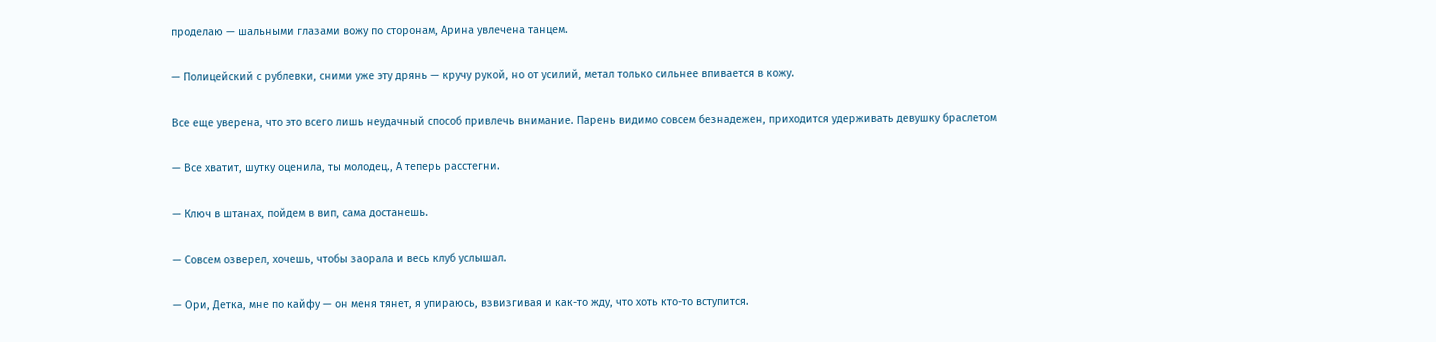проделаю — шальными глазами вожу по сторонам, Арина увлечена танцем.

— Полицейский с рублевки, сними уже эту дрянь — кручу рукой, но от усилий, метал только сильнее впивается в кожу.

Все еще уверена, что это всего лишь неудачный способ привлечь внимание. Парень видимо совсем безнадежен, приходится удерживать девушку браслетом

— Все хватит, шутку оценила, ты молодец., А теперь расстегни.

— Ключ в штанах, пойдем в вип, сама достанешь.

— Совсем озверел, хочешь, чтобы заорала и весь клуб услышал.

— Ори, Детка, мне по кайфу — он меня тянет, я упираюсь, взвизгивая и как-то жду, что хоть кто-то вступится.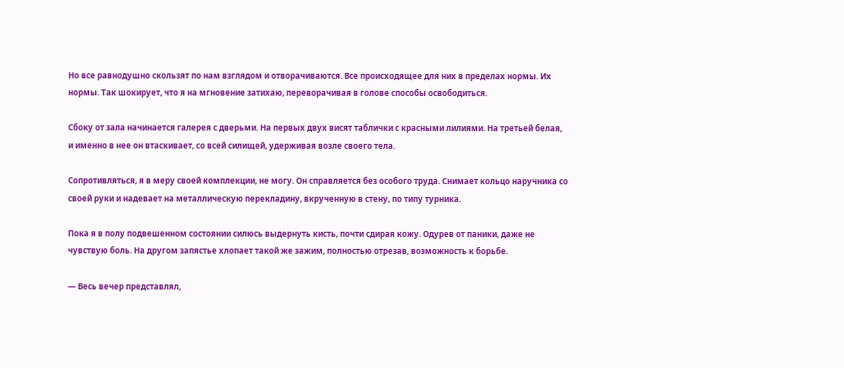Но все равнодушно скользят по нам взглядом и отворачиваются. Все происходящее для них в пределах нормы. Их нормы. Так шокирует, что я на мгновение затихаю, переворачивая в голове способы освободиться.

Сбоку от зала начинается галерея с дверьми. На первых двух висят таблички с красными лилиями. На третьей белая, и именно в нее он втаскивает, со всей силищей, удерживая возле своего тела.

Сопротивляться, я в меру своей комплекции, не могу. Он справляется без особого труда. Снимает кольцо наручника со своей руки и надевает на металлическую перекладину, вкрученную в стену, по типу турника.

Пока я в полу подвешенном состоянии силюсь выдернуть кисть, почти сдирая кожу. Одурев от паники, даже не чувствую боль. На другом запястье хлопает такой же зажим, полностью отрезав, возможность к борьбе.

— Весь вечер представлял,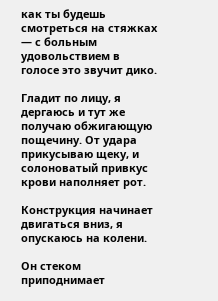как ты будешь смотреться на стяжках — с больным удовольствием в голосе это звучит дико.

Гладит по лицу, я дергаюсь и тут же получаю обжигающую пощечину. От удара прикусываю щеку, и солоноватый привкус крови наполняет рот.

Конструкция начинает двигаться вниз, я опускаюсь на колени.

Он стеком приподнимает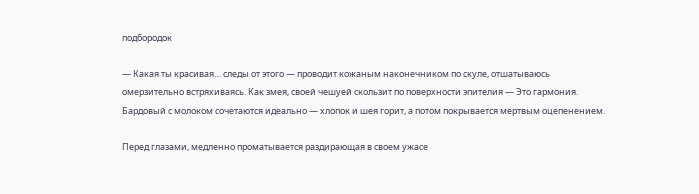подбородок

— Какая ты красивая… следы от этого — проводит кожаным наконечником по скуле, отшатываюсь омерзительно встряхиваясь. Как змея, своей чешуей скользит по поверхности эпителия — Это гармония. Бардовый с молоком сочетаются идеально — хлопок и шея горит, а потом покрывается мертвым оцепенением.

Перед глазами, медленно проматывается раздирающая в своем ужасе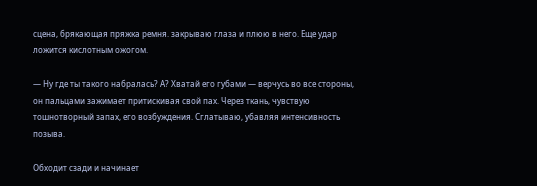сцена, брякающая пряжка ремня. закрываю глаза и плюю в него. Еще удар ложится кислотным ожогом.

— Ну где ты такого набралась? А? Хватай его губами — верчусь во все стороны, он пальцами зажимает притискивая свой пах. Через ткань, чувствую тошнотворный запах, его возбуждения. Сглатываю, убавляя интенсивность позыва.

Обходит сзади и начинает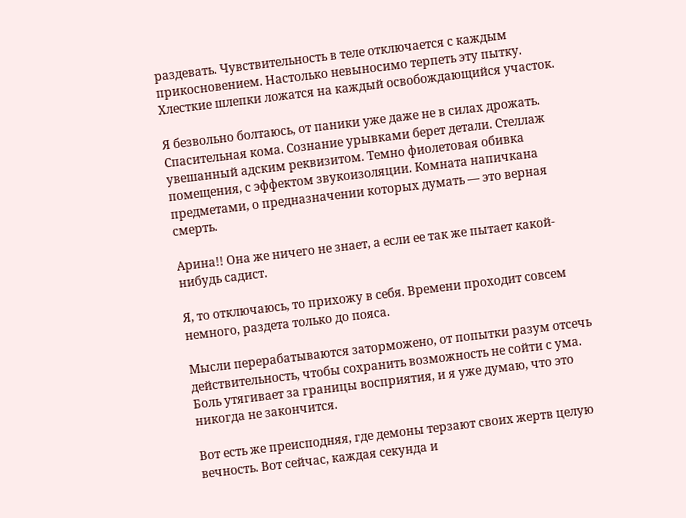раздевать. Чувствительность в теле отключается с каждым прикосновением. Настолько невыносимо терпеть эту пытку. Хлесткие шлепки ложатся на каждый освобождающийся участок.

Я безвольно болтаюсь, от паники уже даже не в силах дрожать. Спасительная кома. Сознание урывками берет детали. Стеллаж увешанный адским реквизитом. Темно фиолетовая обивка помещения, с эффектом звукоизоляции. Комната напичкана предметами, о предназначении которых думать — это верная смерть.

Арина!! Она же ничего не знает, а если ее так же пытает какой-нибудь садист.

Я, то отключаюсь, то прихожу в себя. Времени проходит совсем немного, раздета только до пояса.

Мысли перерабатываются заторможено, от попытки разум отсечь действительность, чтобы сохранить возможность не сойти с ума. Боль утягивает за границы восприятия, и я уже думаю, что это никогда не закончится.

Вот есть же преисподняя, где демоны терзают своих жертв целую вечность. Вот сейчас, каждая секунда и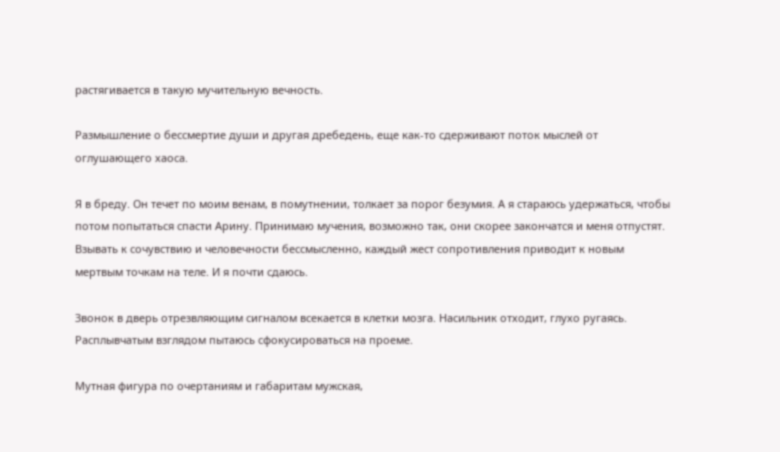растягивается в такую мучительную вечность.

Размышление о бессмертие души и другая дребедень, еще как-то сдерживают поток мыслей от оглушающего хаоса.

Я в бреду. Он течет по моим венам, в помутнении, толкает за порог безумия. А я стараюсь удержаться, чтобы потом попытаться спасти Арину. Принимаю мучения, возможно так, они скорее закончатся и меня отпустят. Взывать к сочувствию и человечности бессмысленно, каждый жест сопротивления приводит к новым мертвым точкам на теле. И я почти сдаюсь.

Звонок в дверь отрезвляющим сигналом всекается в клетки мозга. Насильник отходит, глухо ругаясь. Расплывчатым взглядом пытаюсь сфокусироваться на проеме.

Мутная фигура по очертаниям и габаритам мужская,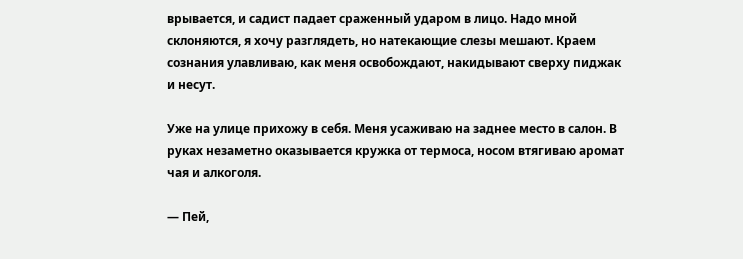врывается, и садист падает сраженный ударом в лицо. Надо мной склоняются, я хочу разглядеть, но натекающие слезы мешают. Краем сознания улавливаю, как меня освобождают, накидывают сверху пиджак и несут.

Уже на улице прихожу в себя. Меня усаживаю на заднее место в салон. В руках незаметно оказывается кружка от термоса, носом втягиваю аромат чая и алкоголя.

— Пей,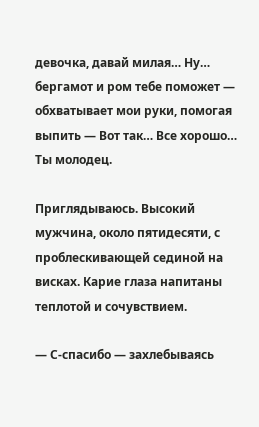девочка, давай милая… Ну… бергамот и ром тебе поможет — обхватывает мои руки, помогая выпить — Вот так… Все хорошо… Ты молодец.

Приглядываюсь. Высокий мужчина, около пятидесяти, с проблескивающей сединой на висках. Карие глаза напитаны теплотой и сочувствием.

— С-спасибо — захлебываясь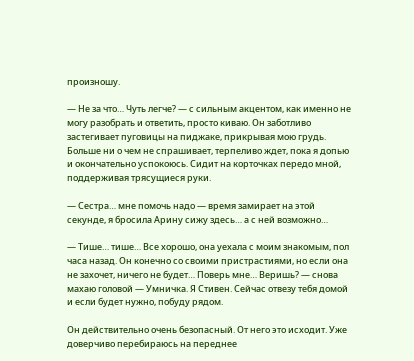произношу.

— Не за что… Чуть легче? — с сильным акцентом, как именно не могу разобрать и ответить, просто киваю. Он заботливо застегивает пуговицы на пиджаке, прикрывая мою грудь. Больше ни о чем не спрашивает, терпеливо ждет, пока я допью и окончательно успокоюсь. Сидит на корточках передо мной, поддерживая трясущиеся руки.

— Сестра… мне помочь надо — время замирает на этой секунде, я бросила Арину сижу здесь… а с ней возможно…

— Тише… тише… Все хорошо, она уехала с моим знакомым, пол часа назад. Он конечно со своими пристрастиями, но если она не захочет, ничего не будет… Поверь мне… Веришь? — снова махаю головой — Умничка. Я Стивен. Сейчас отвезу тебя домой и если будет нужно, побуду рядом.

Он действительно очень безопасный. От него это исходит. Уже доверчиво перебираюсь на переднее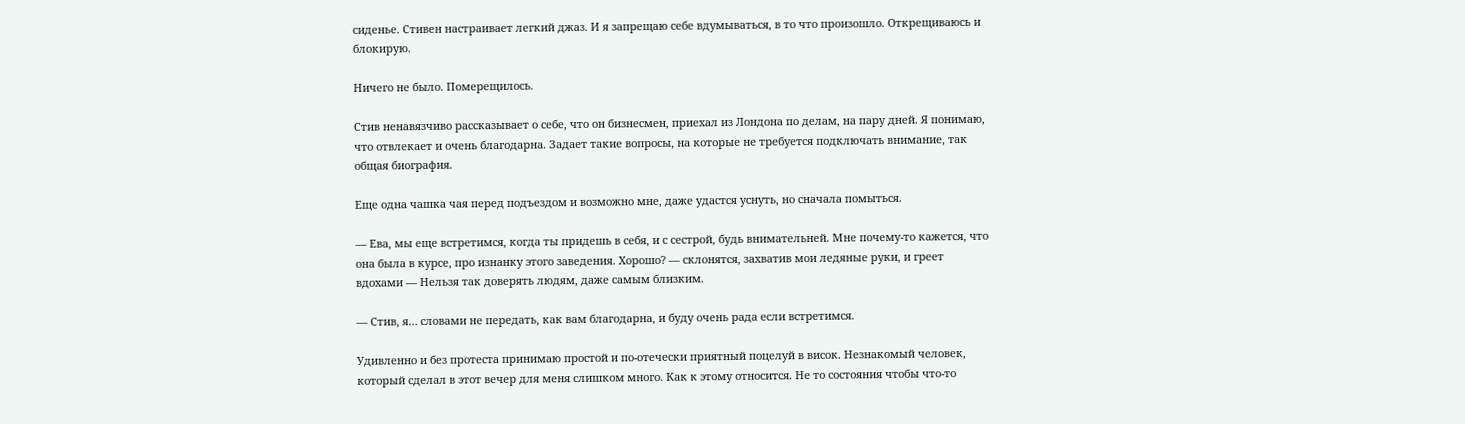сиденье. Стивен настраивает легкий джаз. И я запрещаю себе вдумываться, в то что произошло. Открещиваюсь и блокирую.

Ничего не было. Померещилось.

Стив ненавязчиво рассказывает о себе, что он бизнесмен, приехал из Лондона по делам, на пару дней. Я понимаю, что отвлекает и очень благодарна. Задает такие вопросы, на которые не требуется подключать внимание, так общая биография.

Еще одна чашка чая перед подъездом и возможно мне, даже удастся уснуть, но сначала помыться.

— Ева, мы еще встретимся, когда ты придешь в себя, и с сестрой, будь внимательней. Мне почему-то кажется, что она была в курсе, про изнанку этого заведения. Хорошо? — склонятся, захватив мои ледяные руки, и греет вдохами — Нельзя так доверять людям, даже самым близким.

— Стив, я… словами не передать, как вам благодарна, и буду очень рада если встретимся.

Удивленно и без протеста принимаю простой и по-отечески приятный поцелуй в висок. Незнакомый человек, который сделал в этот вечер для меня слишком много. Как к этому относится. Не то состояния чтобы что-то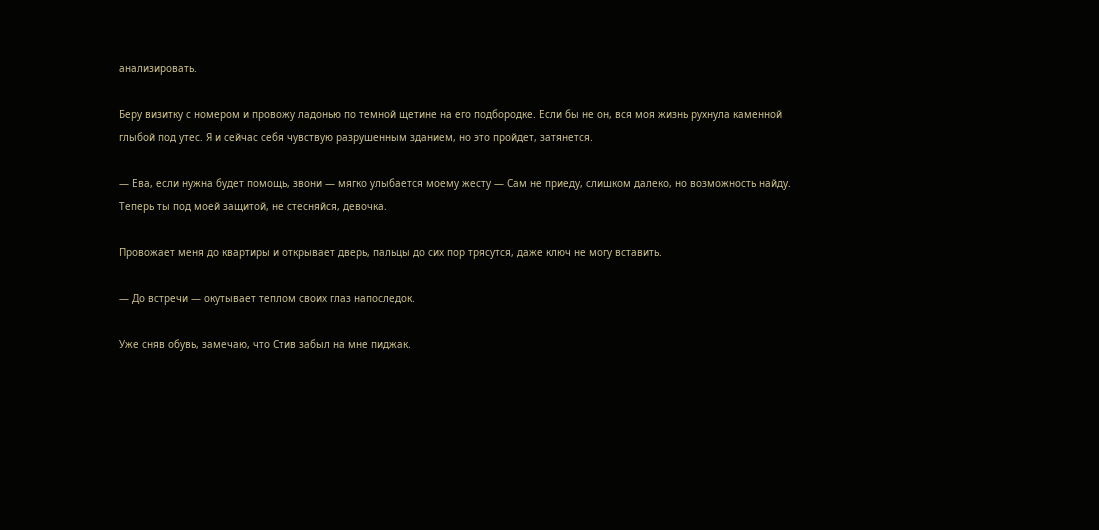анализировать.

Беру визитку с номером и провожу ладонью по темной щетине на его подбородке. Если бы не он, вся моя жизнь рухнула каменной глыбой под утес. Я и сейчас себя чувствую разрушенным зданием, но это пройдет, затянется.

— Ева, если нужна будет помощь, звони — мягко улыбается моему жесту — Сам не приеду, слишком далеко, но возможность найду. Теперь ты под моей защитой, не стесняйся, девочка.

Провожает меня до квартиры и открывает дверь, пальцы до сих пор трясутся, даже ключ не могу вставить.

— До встречи — окутывает теплом своих глаз напоследок.

Уже сняв обувь, замечаю, что Стив забыл на мне пиджак.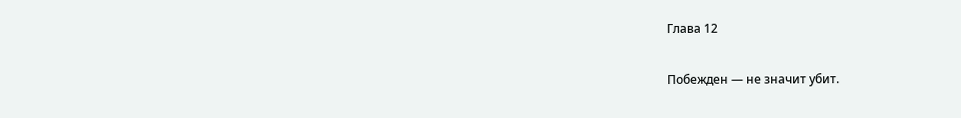Глава 12

Побежден — не значит убит.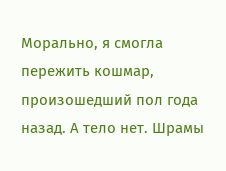Морально, я смогла пережить кошмар, произошедший пол года назад. А тело нет. Шрамы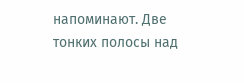напоминают. Две тонких полосы над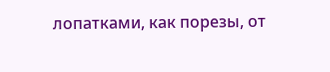лопатками, как порезы, от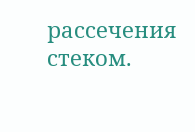рассечения стеком.